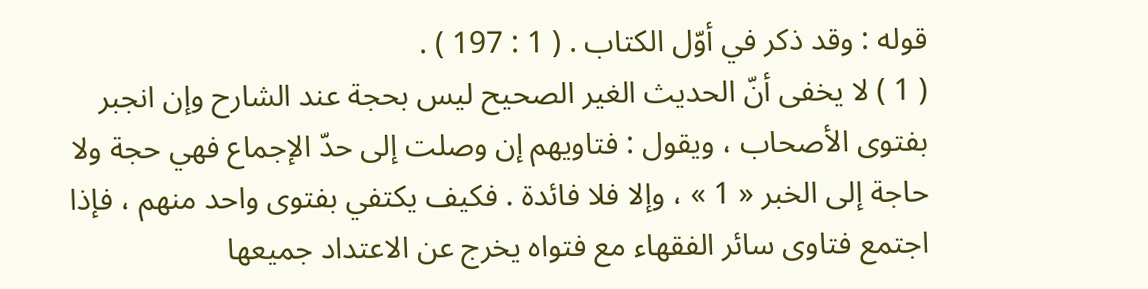قوله : وقد ذكر في أوّل الكتاب . ( 1 : 197 ) .
( 1 ) لا يخفى أنّ الحديث الغير الصحيح ليس بحجة عند الشارح وإن انجبر بفتوى الأصحاب ، ويقول : فتاويهم إن وصلت إلى حدّ الإجماع فهي حجة ولا حاجة إلى الخبر « 1 » ، وإلا فلا فائدة . فكيف يكتفي بفتوى واحد منهم ، فإذا اجتمع فتاوى سائر الفقهاء مع فتواه يخرج عن الاعتداد جميعها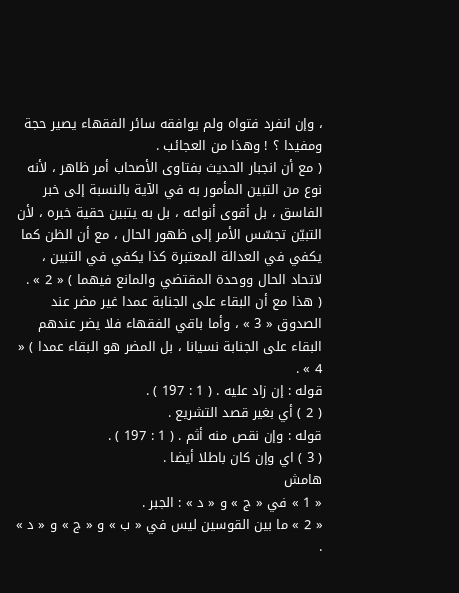، وإن انفرد فتواه ولم يوافقه سائر الفقهاء يصير حجة ومفيدا ؟ ! وهذا من العجائب .
( مع أن انجبار الحديث بفتاوى الأصحاب أمر ظاهر ، لأنه نوع من التبين المأمور به في الآية بالنسبة إلى خبر الفاسق ، بل أقوى أنواعه ، بل به يتبين حقية خبره ، لأن التبيّن تجسّس الأمر إلى ظهور الحال ، مع أن الظن كما يكفي في العدالة المعتبرة كذا يكفي في التبين ، لاتحاد الحال ووحدة المقتضي والمانع فيهما ) « 2 » .
( هذا مع أن البقاء على الجنابة عمدا غير مضر عند الصدوق « 3 » ، وأما باقي الفقهاء فلا يضر عندهم البقاء على الجنابة نسيانا ، بل المضر هو البقاء عمدا ) « 4 » .
قوله : إن زاد عليه . ( 1 : 197 ) .
( 2 ) أي بغير قصد التشريع .
قوله : وإن نقص منه أثم . ( 1 : 197 ) .
( 3 ) اي وإن كان باطلا أيضا .
هامش
« 1 » في « ج » و « د » : الجبر .
« 2 » ما بين القوسين ليس في « ب » و « ج » و « د » .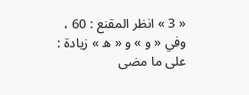« 3 » انظر المقنع : 60 ، وفي « و » و « ه » زيادة : على ما مضى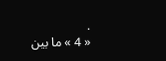.
« 4 » ما بين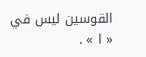القوسين ليس في « ا » .